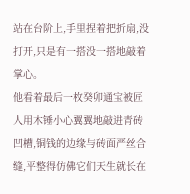站在台阶上,手里捏着把折扇,没打开,只是有一搭没一搭地敲着掌心。
他看着最后一枚癸卯通宝被匠人用木锤小心翼翼地敲进青砖凹槽,铜钱的边缘与砖面严丝合缝,平整得仿佛它们天生就长在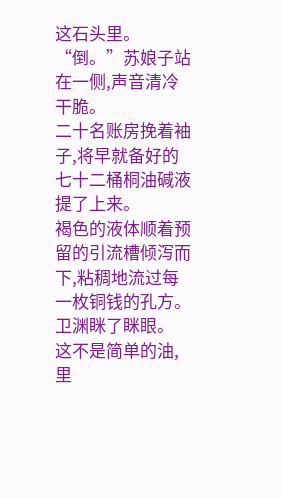这石头里。
“倒。”苏娘子站在一侧,声音清冷干脆。
二十名账房挽着袖子,将早就备好的七十二桶桐油碱液提了上来。
褐色的液体顺着预留的引流槽倾泻而下,粘稠地流过每一枚铜钱的孔方。
卫渊眯了眯眼。
这不是简单的油,里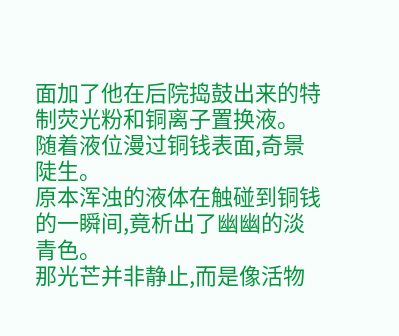面加了他在后院捣鼓出来的特制荧光粉和铜离子置换液。
随着液位漫过铜钱表面,奇景陡生。
原本浑浊的液体在触碰到铜钱的一瞬间,竟析出了幽幽的淡青色。
那光芒并非静止,而是像活物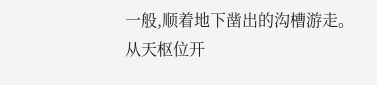一般,顺着地下凿出的沟槽游走。
从天枢位开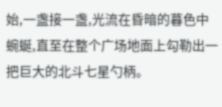始,一盏接一盏,光流在昏暗的暮色中蜿蜒,直至在整个广场地面上勾勒出一把巨大的北斗七星勺柄。